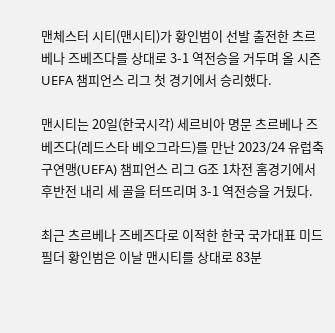맨체스터 시티(맨시티)가 황인범이 선발 출전한 츠르베나 즈베즈다를 상대로 3-1 역전승을 거두며 올 시즌 UEFA 챔피언스 리그 첫 경기에서 승리했다.

맨시티는 20일(한국시각) 세르비아 명문 츠르베나 즈베즈다(레드스타 베오그라드)를 만난 2023/24 유럽축구연맹(UEFA) 챔피언스 리그 G조 1차전 홈경기에서 후반전 내리 세 골을 터뜨리며 3-1 역전승을 거뒀다.

최근 츠르베나 즈베즈다로 이적한 한국 국가대표 미드필더 황인범은 이날 맨시티를 상대로 83분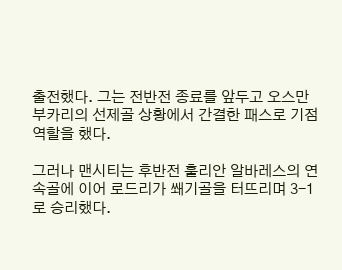출전했다. 그는 전반전 종료를 앞두고 오스만 부카리의 선제골 상황에서 간결한 패스로 기점 역할을 했다.

그러나 맨시티는 후반전 훌리안 알바레스의 연속골에 이어 로드리가 쐐기골을 터뜨리며 3-1로 승리했다.